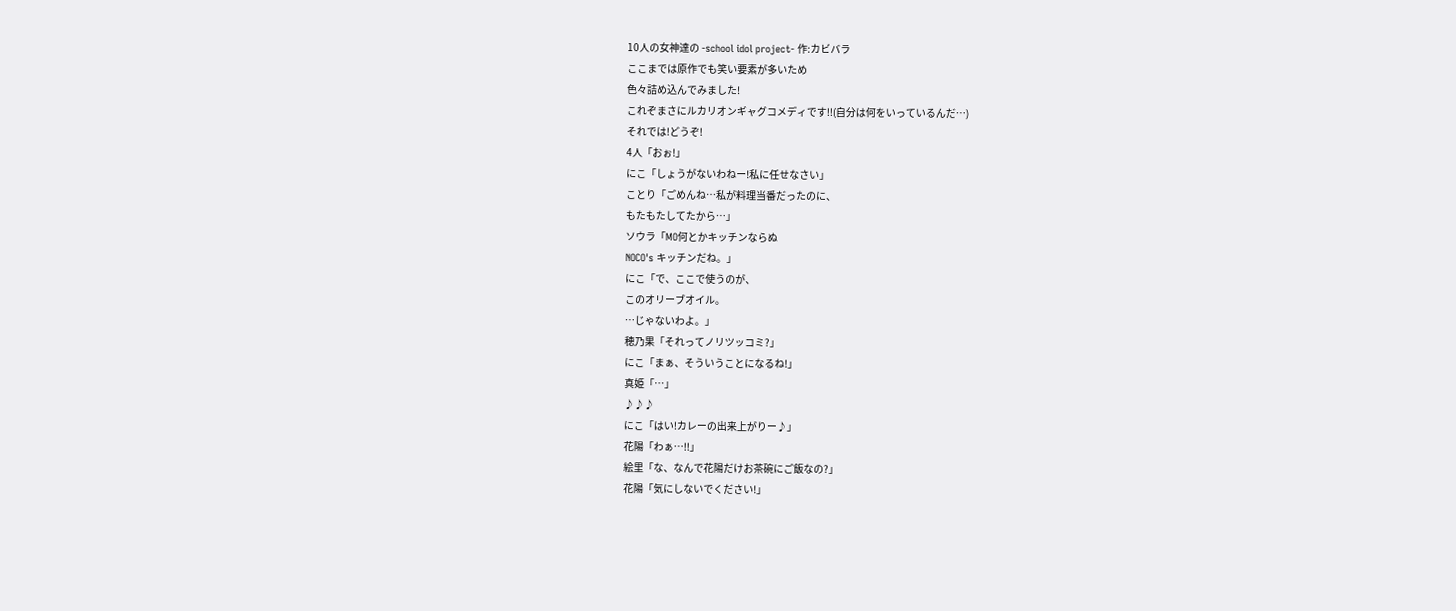10人の女神達の -school idol project- 作:カビバラ
ここまでは原作でも笑い要素が多いため
色々詰め込んでみました!
これぞまさにルカリオンギャグコメディです!!(自分は何をいっているんだ…)
それでは!どうぞ!
4人「おぉ!」
にこ「しょうがないわねー!私に任せなさい」
ことり「ごめんね…私が料理当番だったのに、
もたもたしてたから…」
ソウラ「MO何とかキッチンならぬ
NOCO's キッチンだね。」
にこ「で、ここで使うのが、
このオリーブオイル。
…じゃないわよ。」
穂乃果「それってノリツッコミ?」
にこ「まぁ、そういうことになるね!」
真姫「…」
♪♪♪
にこ「はい!カレーの出来上がりー♪」
花陽「わぁ…!!」
絵里「な、なんで花陽だけお茶碗にご飯なの?」
花陽「気にしないでください!」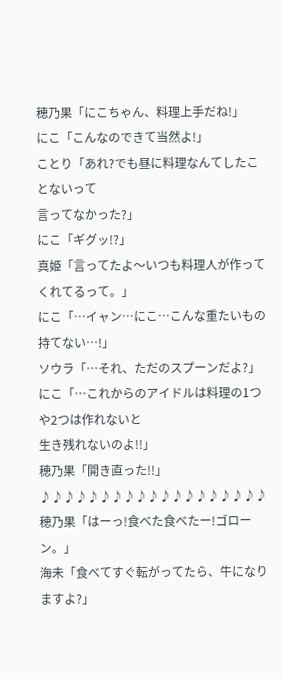穂乃果「にこちゃん、料理上手だね!」
にこ「こんなのできて当然よ!」
ことり「あれ?でも昼に料理なんてしたことないって
言ってなかった?」
にこ「ギグッ!?」
真姫「言ってたよ〜いつも料理人が作ってくれてるって。」
にこ「…イャン…にこ…こんな重たいもの持てない…!」
ソウラ「…それ、ただのスプーンだよ?」
にこ「…これからのアイドルは料理の1つや2つは作れないと
生き残れないのよ!!」
穂乃果「開き直った!!」
♪♪♪♪♪♪♪♪♪♪♪♪♪♪♪♪♪♪♪
穂乃果「はーっ!食べた食べたー!ゴローン。」
海未「食べてすぐ転がってたら、牛になりますよ?」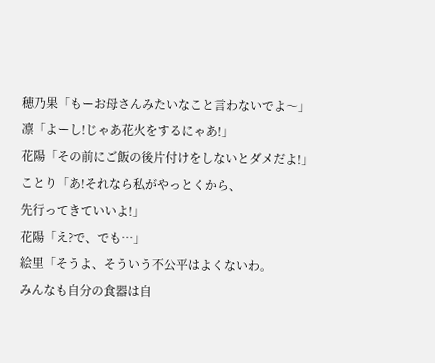穂乃果「もーお母さんみたいなこと言わないでよ〜」
凛「よーし!じゃあ花火をするにゃあ!」
花陽「その前にご飯の後片付けをしないとダメだよ!」
ことり「あ!それなら私がやっとくから、
先行ってきていいよ!」
花陽「え?で、でも…」
絵里「そうよ、そういう不公平はよくないわ。
みんなも自分の食器は自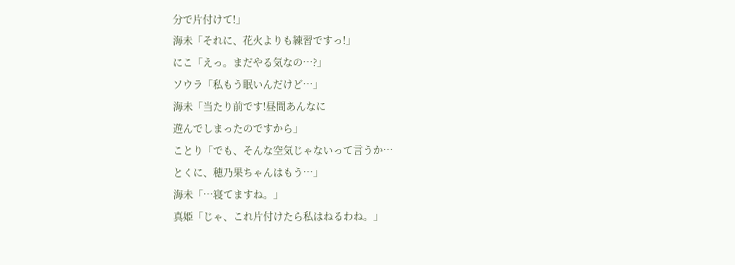分で片付けて!」
海未「それに、花火よりも練習ですっ!」
にこ「えっ。まだやる気なの…?」
ソウラ「私もう眠いんだけど…」
海未「当たり前です!昼間あんなに
遊んでしまったのですから」
ことり「でも、そんな空気じゃないって言うか…
とくに、穂乃果ちゃんはもう…」
海未「…寝てますね。」
真姫「じゃ、これ片付けたら私はねるわね。」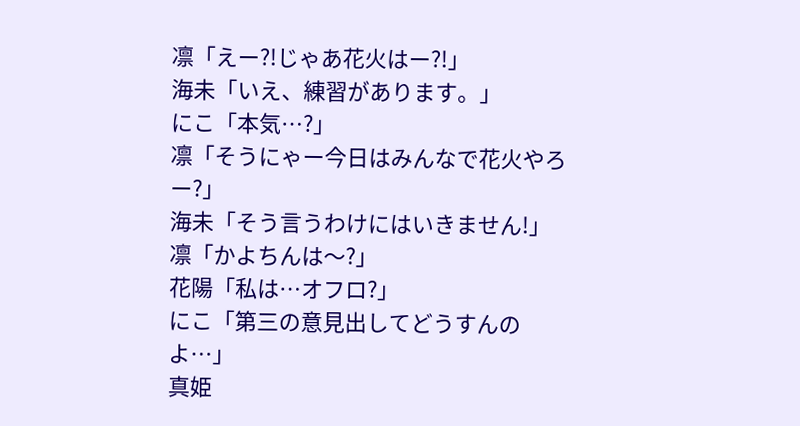凛「えー?!じゃあ花火はー?!」
海未「いえ、練習があります。」
にこ「本気…?」
凛「そうにゃー今日はみんなで花火やろー?」
海未「そう言うわけにはいきません!」
凛「かよちんは〜?」
花陽「私は…オフロ?」
にこ「第三の意見出してどうすんのよ…」
真姫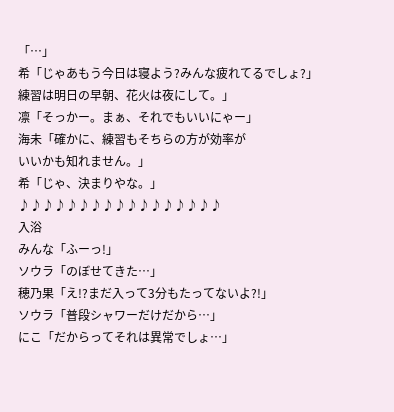「…」
希「じゃあもう今日は寝よう?みんな疲れてるでしょ?」
練習は明日の早朝、花火は夜にして。」
凛「そっかー。まぁ、それでもいいにゃー」
海未「確かに、練習もそちらの方が効率が
いいかも知れません。」
希「じゃ、決まりやな。」
♪♪♪♪♪♪♪♪♪♪♪♪♪♪♪♪♪
入浴
みんな「ふーっ!」
ソウラ「のぼせてきた…」
穂乃果「え!?まだ入って3分もたってないよ?!」
ソウラ「普段シャワーだけだから…」
にこ「だからってそれは異常でしょ…」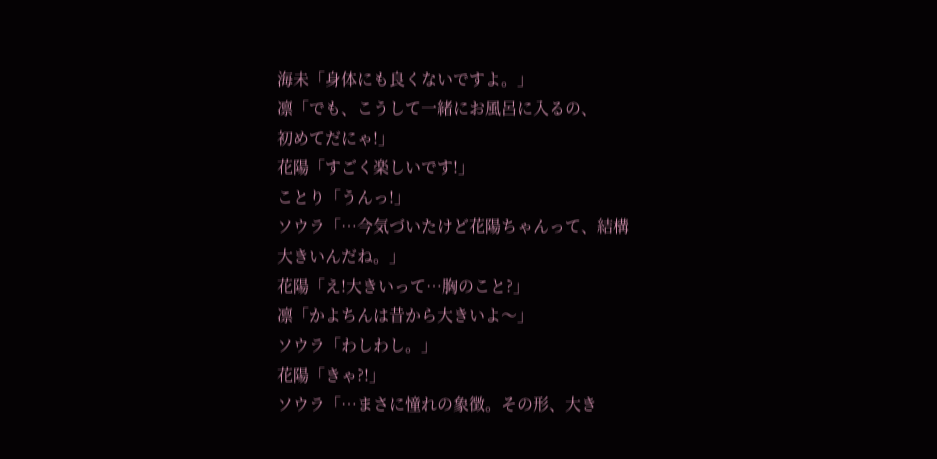海未「身体にも良くないですよ。」
凛「でも、こうして一緒にお風呂に入るの、
初めてだにゃ!」
花陽「すごく楽しいです!」
ことり「うんっ!」
ソウラ「…今気づいたけど花陽ちゃんって、結構
大きいんだね。」
花陽「え!大きいって…胸のこと?」
凛「かよちんは昔から大きいよ〜」
ソウラ「わしわし。」
花陽「きゃ?!」
ソウラ「…まさに憧れの象徴。その形、大き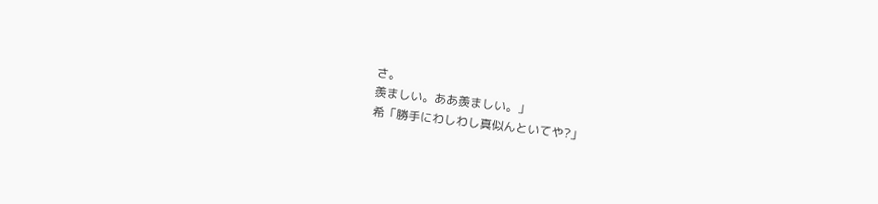さ。
羨ましい。ああ羨ましい。」
希「勝手にわしわし真似んといてや?」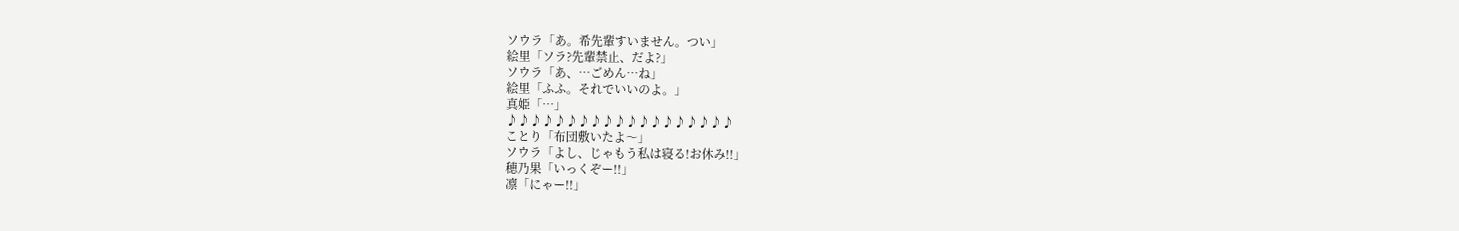ソウラ「あ。希先輩すいません。つい」
絵里「ソラ?先輩禁止、だよ?」
ソウラ「あ、…ごめん…ね」
絵里「ふふ。それでいいのよ。」
真姫「…」
♪♪♪♪♪♪♪♪♪♪♪♪♪♪♪♪♪♪♪
ことり「布団敷いたよ〜」
ソウラ「よし、じゃもう私は寝る!お休み!!」
穂乃果「いっくぞー!!」
凛「にゃー!!」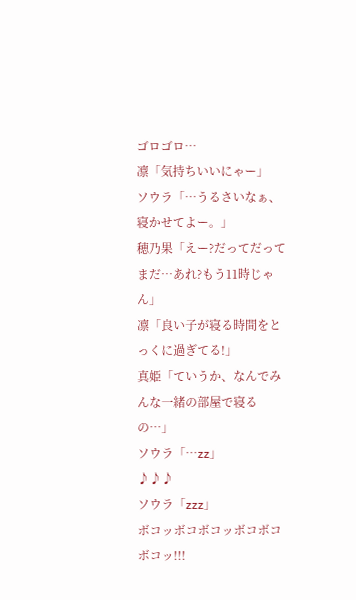ゴロゴロ…
凛「気持ちいいにゃー」
ソウラ「…うるさいなぁ、寝かせてよー。」
穂乃果「えー?だってだってまだ…あれ?もう11時じゃん」
凛「良い子が寝る時間をとっくに過ぎてる!」
真姫「ていうか、なんでみんな一緒の部屋で寝るの…」
ソウラ「…zz」
♪♪♪
ソウラ「zzz」
ボコッボコボコッボコボコボコッ!!!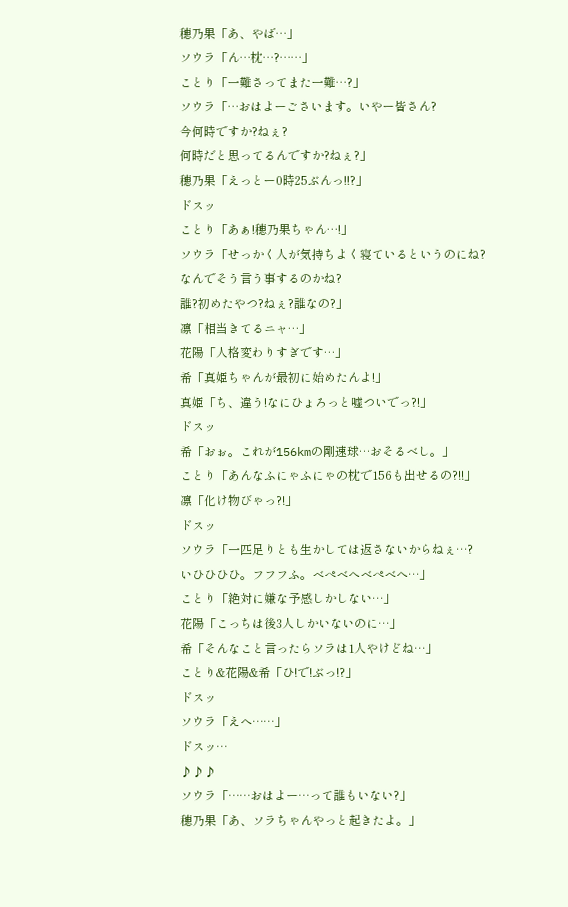穂乃果「あ、やば…」
ソウラ「ん…枕…?……」
ことり「一難さってまた一難…?」
ソウラ「…おはよーごさいます。いやー皆さん?
今何時ですか?ねぇ?
何時だと思ってるんですか?ねぇ?」
穂乃果「えっとー0時25ぶんっ!!?」
ドスッ
ことり「あぁ!穂乃果ちゃん…!」
ソウラ「せっかく人が気持ちよく寝ているというのにね?
なんでそう言う事するのかね?
誰?初めたやつ?ねぇ?誰なの?」
凛「相当きてるニャ…」
花陽「人格変わりすぎです…」
希「真姫ちゃんが最初に始めたんよ!」
真姫「ち、違う!なにひょろっと嘘ついでっ?!」
ドスッ
希「おぉ。これが156kmの剛速球…おそるべし。」
ことり「あんなふにゃふにゃの枕で156も出せるの?!!」
凛「化け物びゃっ?!」
ドスッ
ソウラ「一匹足りとも生かしては返さないからねぇ…?
いひひひひ。フフフふ。べぺべへべぺべへ…」
ことり「絶対に嫌な予感しかしない…」
花陽「こっちは後3人しかいないのに…」
希「そんなこと言ったらソラは1人やけどね…」
ことり&花陽&希「ひ!で!ぶっ!?」
ドスッ
ソウラ「えへ……」
ドスッ…
♪♪♪
ソウラ「……おはよー…って誰もいない?」
穂乃果「あ、ソラちゃんやっと起きたよ。」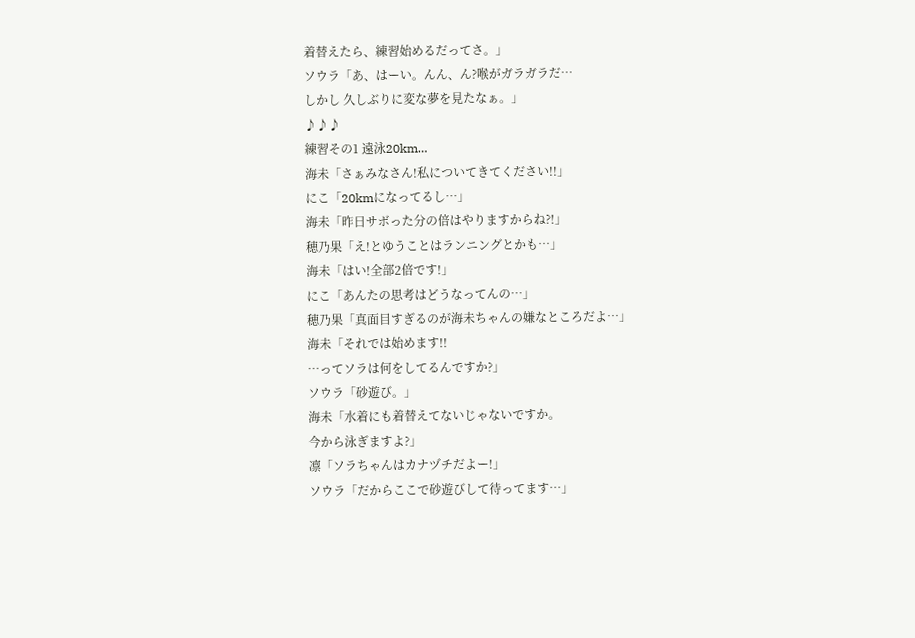着替えたら、練習始めるだってさ。」
ソウラ「あ、はーい。んん、ん?喉がガラガラだ…
しかし 久しぶりに変な夢を見たなぁ。」
♪♪♪
練習その1 遠泳20km…
海未「さぁみなさん!私についてきてください!!」
にこ「20kmになってるし…」
海未「昨日サボった分の倍はやりますからね?!」
穂乃果「え!とゆうことはランニングとかも…」
海未「はい!全部2倍です!」
にこ「あんたの思考はどうなってんの…」
穂乃果「真面目すぎるのが海未ちゃんの嫌なところだよ…」
海未「それでは始めます!!
…ってソラは何をしてるんですか?」
ソウラ「砂遊び。」
海未「水着にも着替えてないじゃないですか。
今から泳ぎますよ?」
凛「ソラちゃんはカナヅチだよー!」
ソウラ「だからここで砂遊びして待ってます…」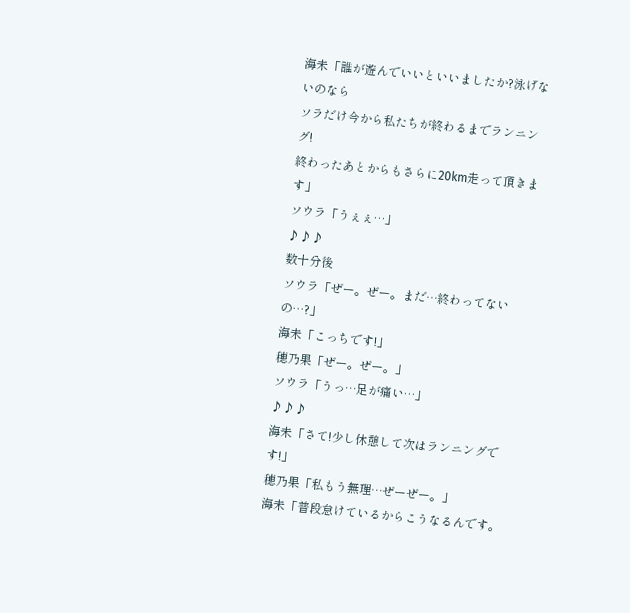海未「誰が遊んでいいといいましたか?泳げないのなら
ソラだけ今から私たちが終わるまでランニング!
終わったあとからもさらに20km走って頂きます」
ソウラ「うぇぇ…」
♪♪♪
数十分後
ソウラ「ぜー。ぜー。まだ…終わってないの…?」
海未「こっちです!」
穂乃果「ぜー。ぜー。」
ソウラ「うっ…足が痛い…」
♪♪♪
海未「さて!少し休憩して次はランニングです!」
穂乃果「私もう無理…ぜーぜー。」
海未「普段怠けているからこうなるんです。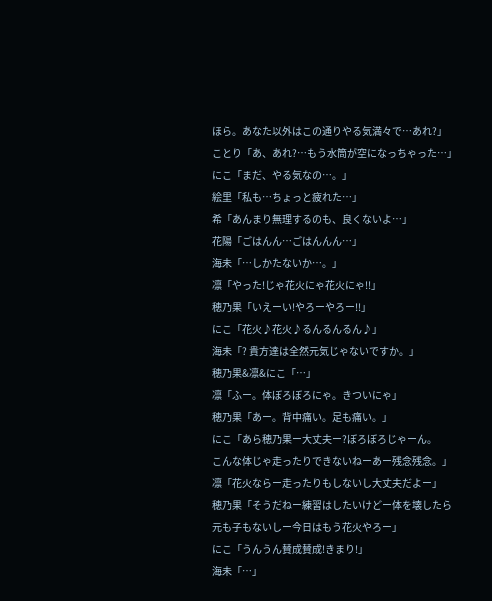ほら。あなた以外はこの通りやる気満々で…あれ?」
ことり「あ、あれ?…もう水筒が空になっちゃった…」
にこ「まだ、やる気なの…。」
絵里「私も…ちょっと疲れた…」
希「あんまり無理するのも、良くないよ…」
花陽「ごはんん…ごはんんん…」
海未「…しかたないか…。」
凛「やった!じゃ花火にゃ花火にゃ!!」
穂乃果「いえーい!やろーやろー!!」
にこ「花火♪花火♪るんるんるん♪」
海未「? 貴方達は全然元気じゃないですか。」
穂乃果&凛&にこ「…」
凛「ふー。体ぼろぼろにゃ。きついにゃ」
穂乃果「あー。背中痛い。足も痛い。」
にこ「あら穂乃果ー大丈夫ー?ぼろぼろじゃーん。
こんな体じゃ走ったりできないねーあー残念残念。」
凛「花火ならー走ったりもしないし大丈夫だよー」
穂乃果「そうだねー練習はしたいけどー体を壊したら
元も子もないしー今日はもう花火やろー」
にこ「うんうん賛成賛成!きまり!」
海未「…」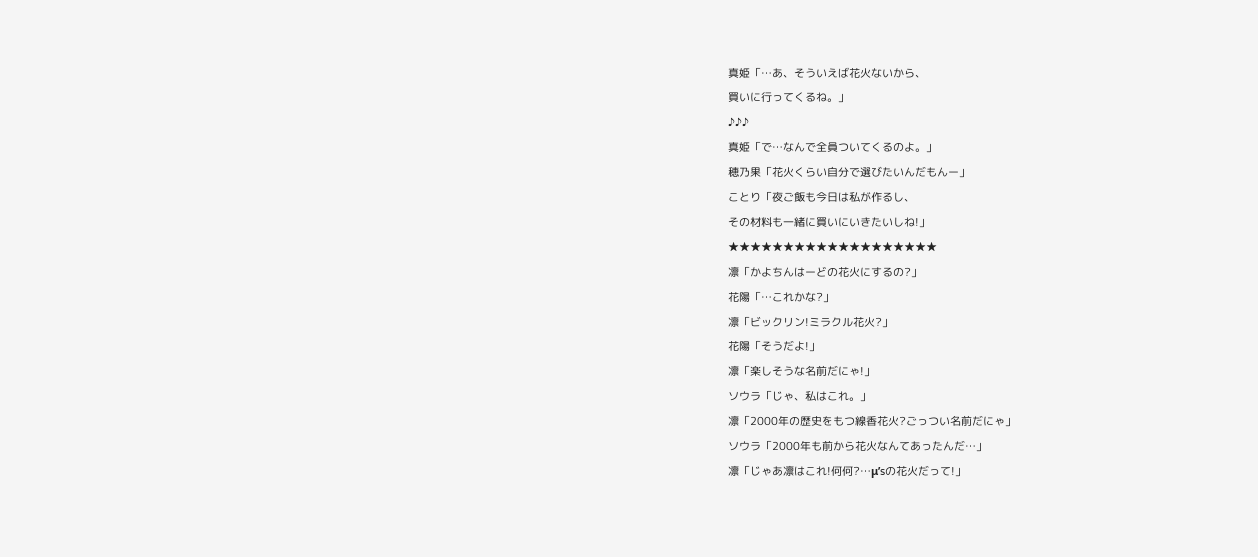真姫「…あ、そういえば花火ないから、
買いに行ってくるね。」
♪♪♪
真姫「で…なんで全員ついてくるのよ。」
穂乃果「花火くらい自分で選びたいんだもんー」
ことり「夜ご飯も今日は私が作るし、
その材料も一緒に買いにいきたいしね!」
★★★★★★★★★★★★★★★★★★★
凛「かよちんはーどの花火にするの?」
花陽「…これかな?」
凛「ビックリン!ミラクル花火?」
花陽「そうだよ!」
凛「楽しそうな名前だにゃ!」
ソウラ「じゃ、私はこれ。」
凛「2000年の歴史をもつ線香花火?ごっつい名前だにゃ」
ソウラ「2000年も前から花火なんてあったんだ…」
凛「じゃあ凛はこれ!何何?…μ’sの花火だって!」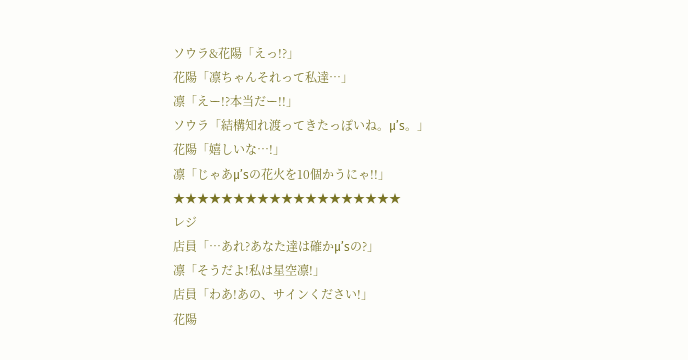ソウラ&花陽「えっ!?」
花陽「凛ちゃんそれって私達…」
凛「えー!?本当だー!!」
ソウラ「結構知れ渡ってきたっぽいね。μ’s。」
花陽「嬉しいな…!」
凛「じゃあμ’sの花火を10個かうにゃ!!」
★★★★★★★★★★★★★★★★★★★
レジ
店員「…あれ?あなた達は確かμ’sの?」
凛「そうだよ!私は星空凛!」
店員「わあ!あの、サインください!」
花陽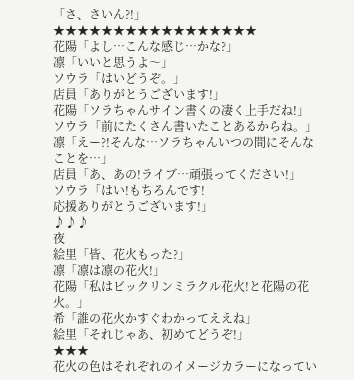「さ、さいん?!」
★★★★★★★★★★★★★★★★★
花陽「よし…こんな感じ…かな?」
凛「いいと思うよ〜」
ソウラ「はいどうぞ。」
店員「ありがとうございます!」
花陽「ソラちゃんサイン書くの凄く上手だね!」
ソウラ「前にたくさん書いたことあるからね。」
凛「えー?!そんな…ソラちゃんいつの間にそんなことを…」
店員「あ、あの!ライブ…頑張ってください!」
ソウラ「はい!もちろんです!
応援ありがとうございます!」
♪♪♪
夜
絵里「皆、花火もった?」
凛「凛は凛の花火!」
花陽「私はビックリンミラクル花火!と花陽の花火。」
希「誰の花火かすぐわかってええね」
絵里「それじゃあ、初めてどうぞ!」
★★★
花火の色はそれぞれのイメージカラーになってい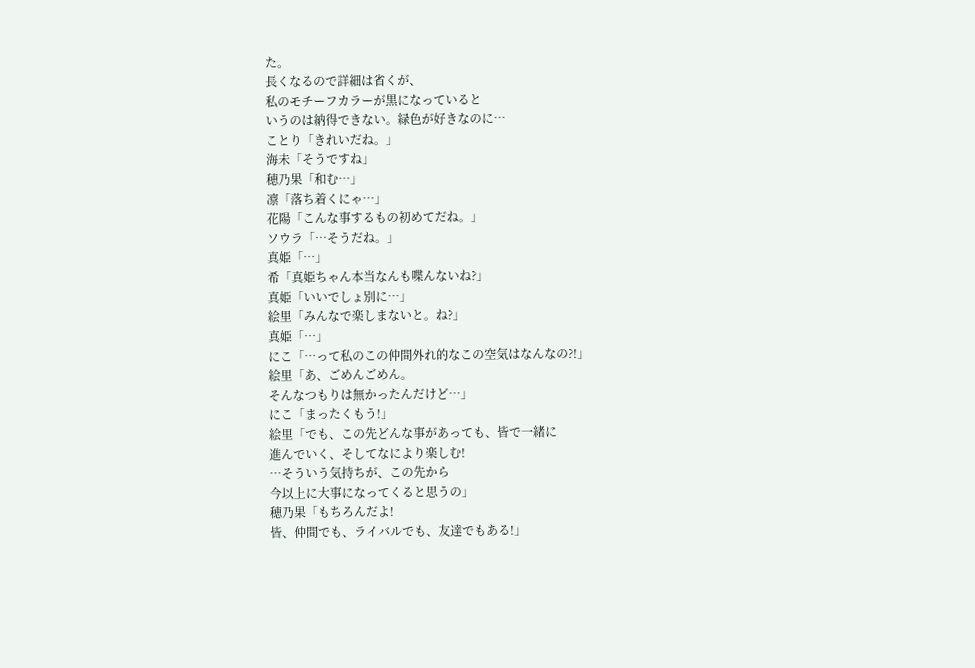た。
長くなるので詳細は省くが、
私のモチーフカラーが黒になっていると
いうのは納得できない。緑色が好きなのに…
ことり「きれいだね。」
海未「そうですね」
穂乃果「和む…」
凛「落ち着くにゃ…」
花陽「こんな事するもの初めてだね。」
ソウラ「…そうだね。」
真姫「…」
希「真姫ちゃん本当なんも喋んないね?」
真姫「いいでしょ別に…」
絵里「みんなで楽しまないと。ね?」
真姫「…」
にこ「…って私のこの仲間外れ的なこの空気はなんなの?!」
絵里「あ、ごめんごめん。
そんなつもりは無かったんだけど…」
にこ「まったくもう!」
絵里「でも、この先どんな事があっても、皆で一緒に
進んでいく、そしてなにより楽しむ!
…そういう気持ちが、この先から
今以上に大事になってくると思うの」
穂乃果「もちろんだよ!
皆、仲間でも、ライバルでも、友達でもある!」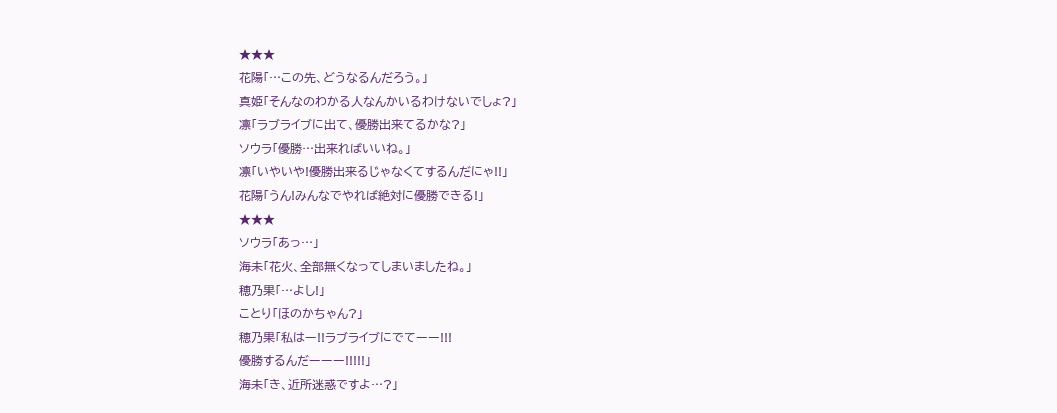★★★
花陽「…この先、どうなるんだろう。」
真姫「そんなのわかる人なんかいるわけないでしょ?」
凛「ラブライブに出て、優勝出来てるかな?」
ソウラ「優勝…出来ればいいね。」
凛「いやいや!優勝出来るじゃなくてするんだにゃ!!」
花陽「うん!みんなでやれば絶対に優勝できる!」
★★★
ソウラ「あっ…」
海未「花火、全部無くなってしまいましたね。」
穂乃果「…よし!」
ことり「ほのかちゃん?」
穂乃果「私はー!!ラブライブにでてーー!!!
優勝するんだーーー!!!!!」
海未「き、近所迷惑ですよ…?」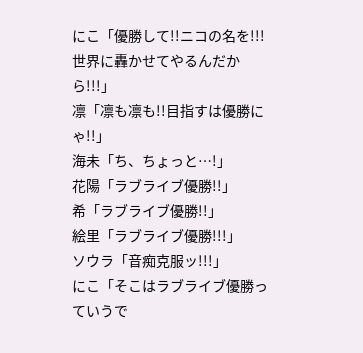にこ「優勝して!!ニコの名を!!!
世界に轟かせてやるんだから!!!」
凛「凛も凛も!!目指すは優勝にゃ!!」
海未「ち、ちょっと…!」
花陽「ラブライブ優勝!!」
希「ラブライブ優勝!!」
絵里「ラブライブ優勝!!!」
ソウラ「音痴克服ッ!!!」
にこ「そこはラブライブ優勝っていうで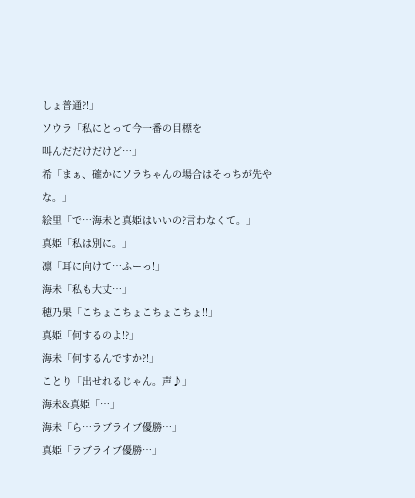しょ普通?!」
ソウラ「私にとって今一番の目標を
叫んだだけだけど…」
希「まぁ、確かにソラちゃんの場合はそっちが先やな。」
絵里「で…海未と真姫はいいの?言わなくて。」
真姫「私は別に。」
凛「耳に向けて…ふーっ!」
海未「私も大丈…」
穂乃果「こちょこちょこちょこちょ!!」
真姫「何するのよ!?」
海未「何するんですか?!」
ことり「出せれるじゃん。声♪」
海未&真姫「…」
海未「ら…ラブライブ優勝…」
真姫「ラブライブ優勝…」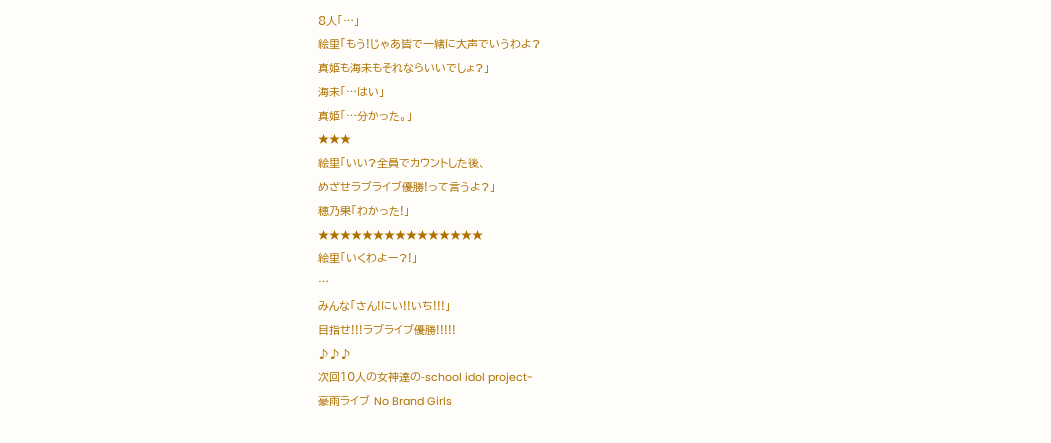8人「…」
絵里「もう!じゃあ皆で一緒に大声でいうわよ?
真姫も海未もそれならいいでしょ?」
海未「…はい」
真姫「…分かった。」
★★★
絵里「いい?全員でカウントした後、
めざせラブライブ優勝!って言うよ?」
穂乃果「わかった!」
★★★★★★★★★★★★★★★
絵里「いくわよー?!」
…
みんな「さん!にい!!いち!!!」
目指せ!!!ラブライブ優勝!!!!!
♪♪♪
次回10人の女神達の-school idol project-
豪雨ライブ No Brand Girls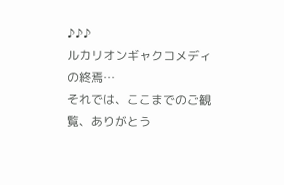♪♪♪
ルカリオンギャクコメディの終焉…
それでは、ここまでのご観覧、ありがとう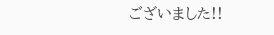ございました!!